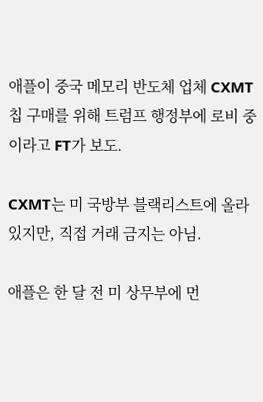애플이 중국 메모리 반도체 업체 CXMT 칩 구매를 위해 트럼프 행정부에 로비 중이라고 FT가 보도.

CXMT는 미 국방부 블랙리스트에 올라 있지만, 직접 거래 금지는 아님.

애플은 한 달 전 미 상무부에 먼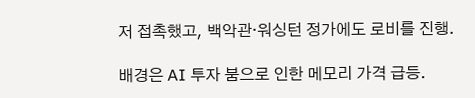저 접촉했고, 백악관·워싱턴 정가에도 로비를 진행.

배경은 AI 투자 붐으로 인한 메모리 가격 급등.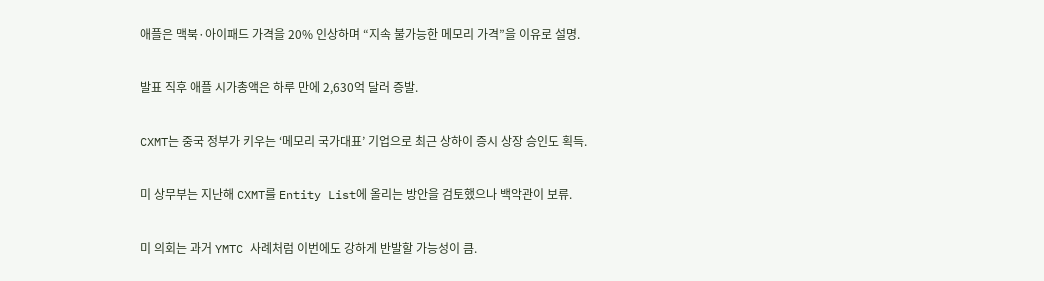애플은 맥북·아이패드 가격을 20% 인상하며 “지속 불가능한 메모리 가격”을 이유로 설명.

발표 직후 애플 시가총액은 하루 만에 2,630억 달러 증발.

CXMT는 중국 정부가 키우는 ‘메모리 국가대표’ 기업으로 최근 상하이 증시 상장 승인도 획득.

미 상무부는 지난해 CXMT를 Entity List에 올리는 방안을 검토했으나 백악관이 보류.

미 의회는 과거 YMTC 사례처럼 이번에도 강하게 반발할 가능성이 큼.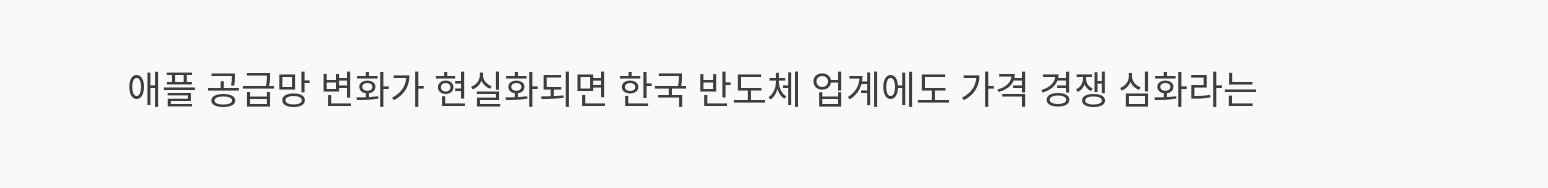애플 공급망 변화가 현실화되면 한국 반도체 업계에도 가격 경쟁 심화라는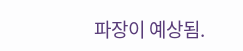파장이 예상됨.